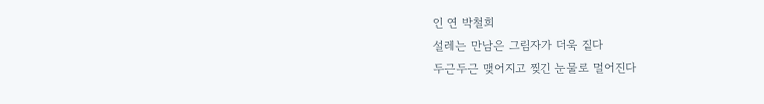인 연 박철희
설레는 만남은 그림자가 더욱 짙다
두근두근 맺어지고 찢긴 눈물로 멀어진다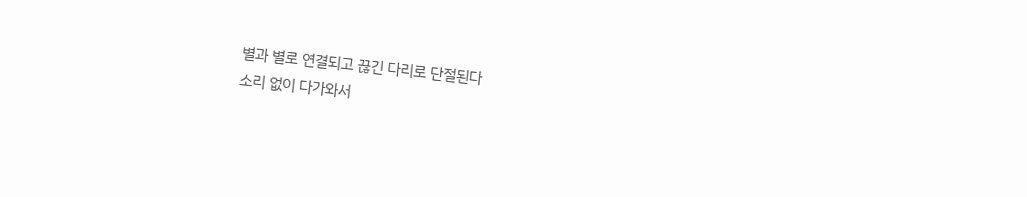별과 별로 연결되고 끊긴 다리로 단절된다
소리 없이 다가와서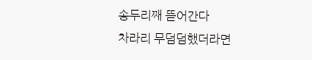송두리째 뜯어간다
차라리 무덤덤했더라면